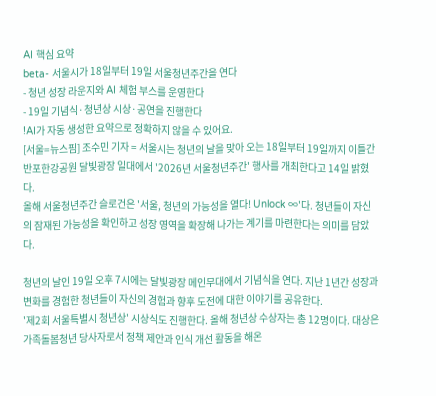AI 핵심 요약
beta- 서울시가 18일부터 19일 서울청년주간을 연다
- 청년 성장 라운지와 AI 체험 부스를 운영한다
- 19일 기념식·청년상 시상·공연을 진행한다
!AI가 자동 생성한 요약으로 정확하지 않을 수 있어요.
[서울=뉴스핌] 조수민 기자 = 서울시는 청년의 날을 맞아 오는 18일부터 19일까지 이틀간 반포한강공원 달빛광장 일대에서 '2026년 서울청년주간' 행사를 개최한다고 14일 밝혔다.
올해 서울청년주간 슬로건은 '서울, 청년의 가능성을 열다! Unlock ∞'다. 청년들이 자신의 잠재된 가능성을 확인하고 성장 영역을 확장해 나가는 계기를 마련한다는 의미를 담았다.

청년의 날인 19일 오후 7시에는 달빛광장 메인무대에서 기념식을 연다. 지난 1년간 성장과 변화를 경험한 청년들이 자신의 경험과 향후 도전에 대한 이야기를 공유한다.
'제2회 서울특별시 청년상' 시상식도 진행한다. 올해 청년상 수상자는 총 12명이다. 대상은 가족돌봄청년 당사자로서 정책 제안과 인식 개선 활동을 해온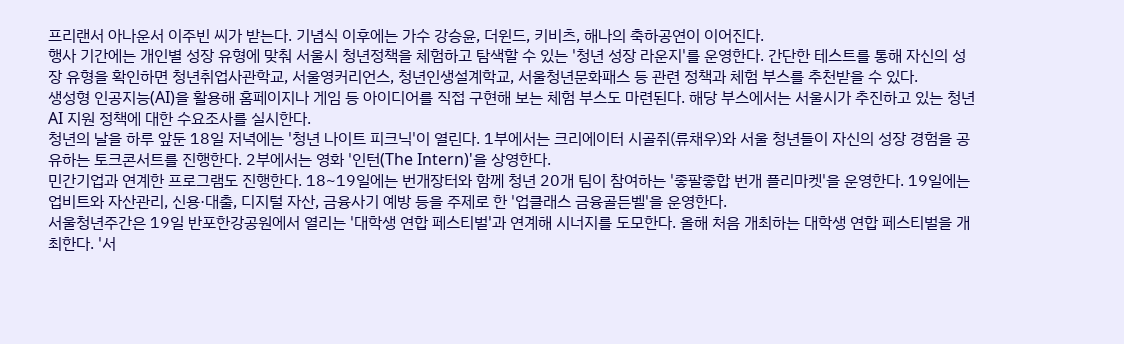프리랜서 아나운서 이주빈 씨가 받는다. 기념식 이후에는 가수 강승윤, 더윈드, 키비츠, 해나의 축하공연이 이어진다.
행사 기간에는 개인별 성장 유형에 맞춰 서울시 청년정책을 체험하고 탐색할 수 있는 '청년 성장 라운지'를 운영한다. 간단한 테스트를 통해 자신의 성장 유형을 확인하면 청년취업사관학교, 서울영커리언스, 청년인생설계학교, 서울청년문화패스 등 관련 정책과 체험 부스를 추천받을 수 있다.
생성형 인공지능(AI)을 활용해 홈페이지나 게임 등 아이디어를 직접 구현해 보는 체험 부스도 마련된다. 해당 부스에서는 서울시가 추진하고 있는 청년 AI 지원 정책에 대한 수요조사를 실시한다.
청년의 날을 하루 앞둔 18일 저녁에는 '청년 나이트 피크닉'이 열린다. 1부에서는 크리에이터 시골쥐(류채우)와 서울 청년들이 자신의 성장 경험을 공유하는 토크콘서트를 진행한다. 2부에서는 영화 '인턴(The Intern)'을 상영한다.
민간기업과 연계한 프로그램도 진행한다. 18~19일에는 번개장터와 함께 청년 20개 팀이 참여하는 '좋팔좋합 번개 플리마켓'을 운영한다. 19일에는 업비트와 자산관리, 신용·대출, 디지털 자산, 금융사기 예방 등을 주제로 한 '업클래스 금융골든벨'을 운영한다.
서울청년주간은 19일 반포한강공원에서 열리는 '대학생 연합 페스티벌'과 연계해 시너지를 도모한다. 올해 처음 개최하는 대학생 연합 페스티벌을 개최한다. '서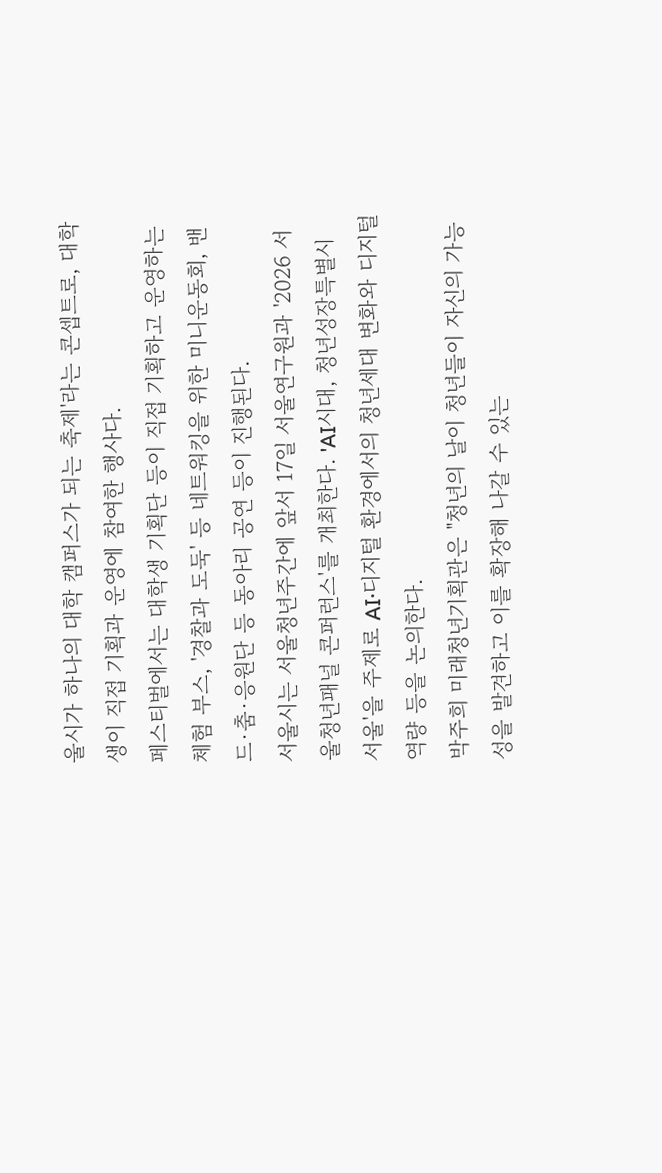울시가 하나의 대학 캠퍼스가 되는 축제'라는 콘셉트로, 대학생이 직접 기획과 운영에 참여한 행사다.
페스티벌에서는 대학생 기획단 등이 직접 기획하고 운영하는 체험 부스, '경찰과 도둑' 등 네트워킹을 위한 미니운동회, 밴드·춤·응원단 등 동아리 공연 등이 진행된다.
서울시는 서울청년주간에 앞서 17일 서울연구원과 '2026 서울청년패널 콘퍼런스'를 개최한다. 'AI시대, 청년성장특별시 서울'을 주제로 AI·디지털 환경에서의 청년세대 변화와 디지털 역량 등을 논의한다.
박주희 미래청년기획관은 "청년의 날이 청년들이 자신의 가능성을 발견하고 이를 확장해 나갈 수 있는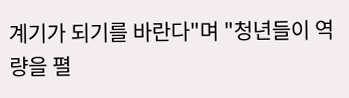계기가 되기를 바란다"며 "청년들이 역량을 펼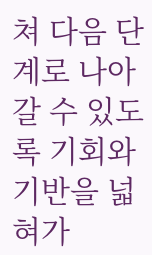쳐 다음 단계로 나아갈 수 있도록 기회와 기반을 넓혀가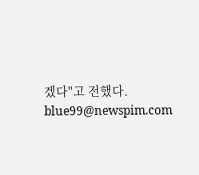겠다"고 전했다.
blue99@newspim.com